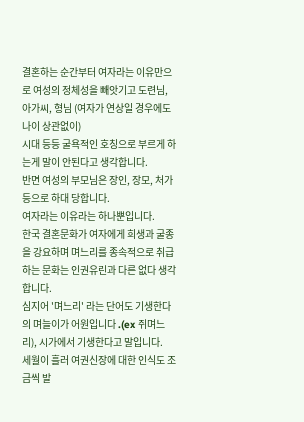결혼하는 순간부터 여자라는 이유만으로 여성의 정체성을 빼앗기고 도련님, 아가씨, 형님 (여자가 연상일 경우에도 나이 상관없이)
시대 등등 굴욕적인 호칭으로 부르게 하는게 말이 안된다고 생각합니다.
반면 여성의 부모님은 장인, 장모, 처가 등으로 하대 당합니다.
여자라는 이유라는 하나뿐입니다.
한국 결혼문화가 여자에게 희생과 굴종을 강요하며 며느리를 종속적으로 취급하는 문화는 인권유린과 다른 없다 생각합니다.
심지어 '며느리' 라는 단어도 기생한다의 며늘이가 어원입니다 .(ex 쥐며느리), 시가에서 기생한다고 말입니다.
세월이 흘러 여권신장에 대한 인식도 조금씩 발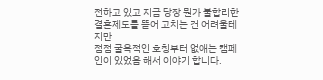전하고 있고 지금 당장 뭔가 불합리한 결혼제도를 뜯어 고치는 건 어려울테지만
점점 굴욕적인 호칭부터 없애는 캠페인이 있었음 해서 이야기 합니다.